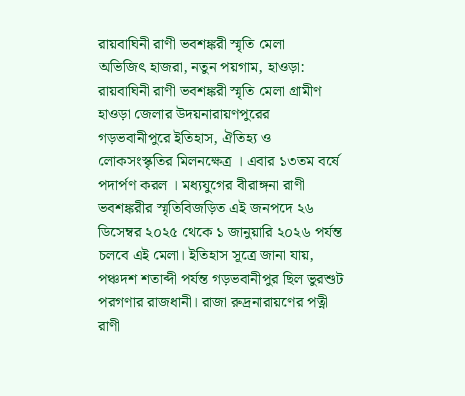রায়বাঘিনী রাণী ভবশঙ্করী স্মৃতি মেলা
অভিজিৎ হাজরা, নতুন পয়গাম, হাওড়া: রায়বাঘিনী রাণী ভবশঙ্করী স্মৃতি মেলা গ্রামীণ হাওড়া জেলার উদয়নারায়ণপুরের গড়ভবানীপুরে ইতিহাস, ঐতিহ্য ও লোকসংস্কৃতির মিলনক্ষেত্র । এবার ১৩তম বর্ষে পদার্পণ করল । মধ্যযুগের বীরাঙ্গনা রাণী ভবশঙ্করীর স্মৃতিবিজড়িত এই জনপদে ২৬ ডিসেম্বর ২০২৫ থেকে ১ জানুয়ারি ২০২৬ পর্যন্ত চলবে এই মেলা। ইতিহাস সূত্রে জানা যায়, পঞ্চদশ শতাব্দী পর্যন্ত গড়ভবানীপুর ছিল ভুরশুট পরগণার রাজধানী। রাজা রুদ্রনারায়ণের পত্নী রাণী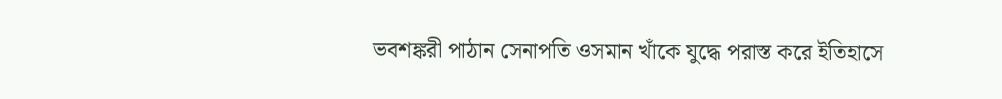ভবশঙ্করী পাঠান সেনাপতি ওসমান খাঁকে যুদ্ধে পরাস্ত করে ইতিহাসে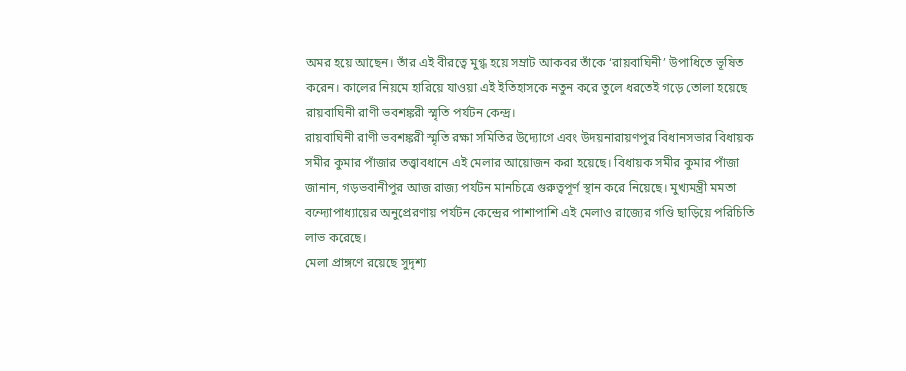অমর হয়ে আছেন। তাঁর এই বীরত্বে মুগ্ধ হয়ে সম্রাট আকবর তাঁকে ‘রায়বাঘিনী’ উপাধিতে ভূষিত করেন। কালের নিয়মে হারিয়ে যাওয়া এই ইতিহাসকে নতুন করে তুলে ধরতেই গড়ে তোলা হয়েছে রায়বাঘিনী রাণী ভবশঙ্করী স্মৃতি পর্যটন কেন্দ্র।
রায়বাঘিনী রাণী ভবশঙ্করী স্মৃতি রক্ষা সমিতির উদ্যোগে এবং উদয়নারায়ণপুর বিধানসভার বিধায়ক সমীর কুমার পাঁজার তত্ত্বাবধানে এই মেলার আয়োজন করা হয়েছে। বিধায়ক সমীর কুমার পাঁজা জানান, গড়ভবানীপুর আজ রাজ্য পর্যটন মানচিত্রে গুরুত্বপূর্ণ স্থান করে নিয়েছে। মুখ্যমন্ত্রী মমতা বন্দ্যোপাধ্যায়ের অনুপ্রেরণায় পর্যটন কেন্দ্রের পাশাপাশি এই মেলাও রাজ্যের গণ্ডি ছাড়িয়ে পরিচিতি লাভ করেছে।
মেলা প্রাঙ্গণে রয়েছে সুদৃশ্য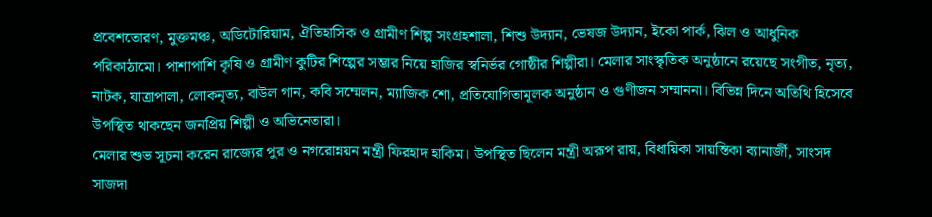প্রবেশতোরণ, মুক্তমঞ্চ, অডিটোরিয়াম, ঐতিহাসিক ও গ্রামীণ শিল্প সংগ্রহশালা, শিশু উদ্যান, ভেষজ উদ্যান, ইকো পার্ক, ঝিল ও আধুনিক পরিকাঠামো। পাশাপাশি কৃষি ও গ্রামীণ কুটির শিল্পের সম্ভার নিয়ে হাজির স্বনির্ভর গোষ্ঠীর শিল্পীরা। মেলার সাংস্কৃতিক অনুষ্ঠানে রয়েছে সংগীত, নৃত্য, নাটক, যাত্রাপালা, লোকনৃত্য, বাউল গান, কবি সম্মেলন, ম্যাজিক শো, প্রতিযোগিতামূলক অনুষ্ঠান ও গুণীজন সম্মাননা। বিভিন্ন দিনে অতিথি হিসেবে উপস্থিত থাকছেন জনপ্রিয় শিল্পী ও অভিনেতারা।
মেলার শুভ সূচনা করেন রাজ্যের পুর ও নগরোন্নয়ন মন্ত্রী ফিরহাদ হাকিম। উপস্থিত ছিলেন মন্ত্রী অরূপ রায়, বিধায়িকা সায়ন্তিকা ব্যানার্জী, সাংসদ সাজদা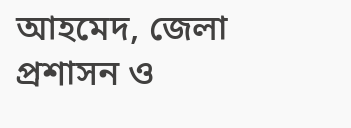আহমেদ, জেলা প্রশাসন ও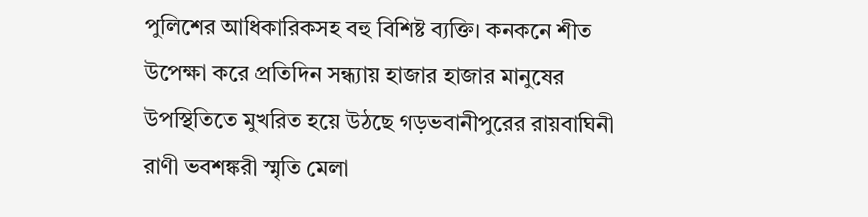পুলিশের আধিকারিকসহ বহু বিশিষ্ট ব্যক্তি। কনকনে শীত উপেক্ষা করে প্রতিদিন সন্ধ্যায় হাজার হাজার মানুষের উপস্থিতিতে মুখরিত হয়ে উঠছে গড়ভবানীপুরের রায়বাঘিনী রাণী ভবশঙ্করী স্মৃতি মেলা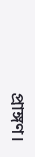প্রাঙ্গণ।